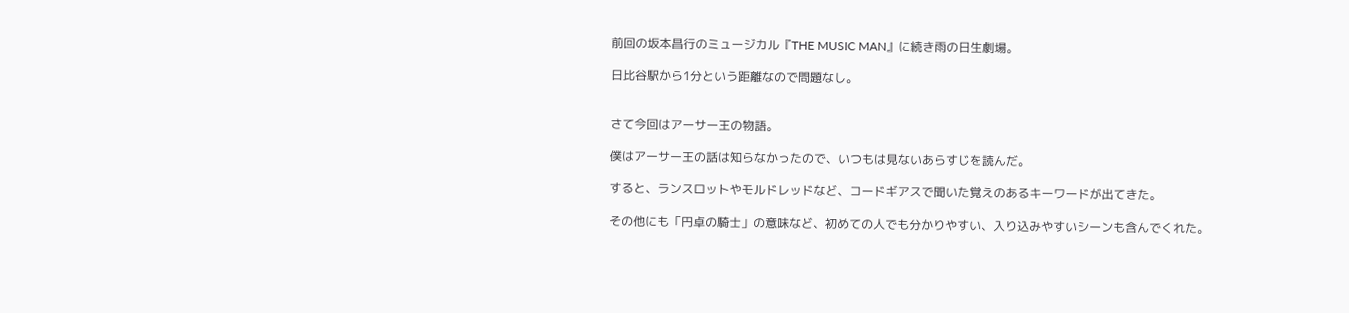前回の坂本昌行のミュージカル『THE MUSIC MAN』に続き雨の日生劇場。

日比谷駅から1分という距離なので問題なし。


さて今回はアーサー王の物語。

僕はアーサー王の話は知らなかったので、いつもは見ないあらすじを読んだ。

すると、ランスロットやモルドレッドなど、コードギアスで聞いた覚えのあるキーワードが出てきた。

その他にも「円卓の騎士」の意味など、初めての人でも分かりやすい、入り込みやすいシーンも含んでくれた。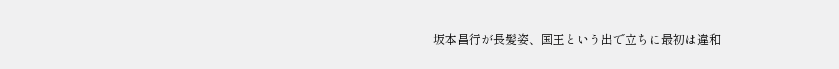坂本昌行が長髪姿、国王という出で立ちに最初は違和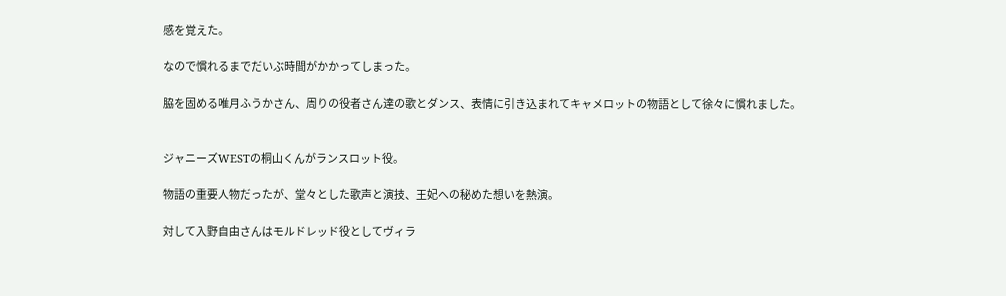感を覚えた。

なので慣れるまでだいぶ時間がかかってしまった。

脇を固める唯月ふうかさん、周りの役者さん達の歌とダンス、表情に引き込まれてキャメロットの物語として徐々に慣れました。


ジャニーズWESTの桐山くんがランスロット役。

物語の重要人物だったが、堂々とした歌声と演技、王妃への秘めた想いを熱演。

対して入野自由さんはモルドレッド役としてヴィラ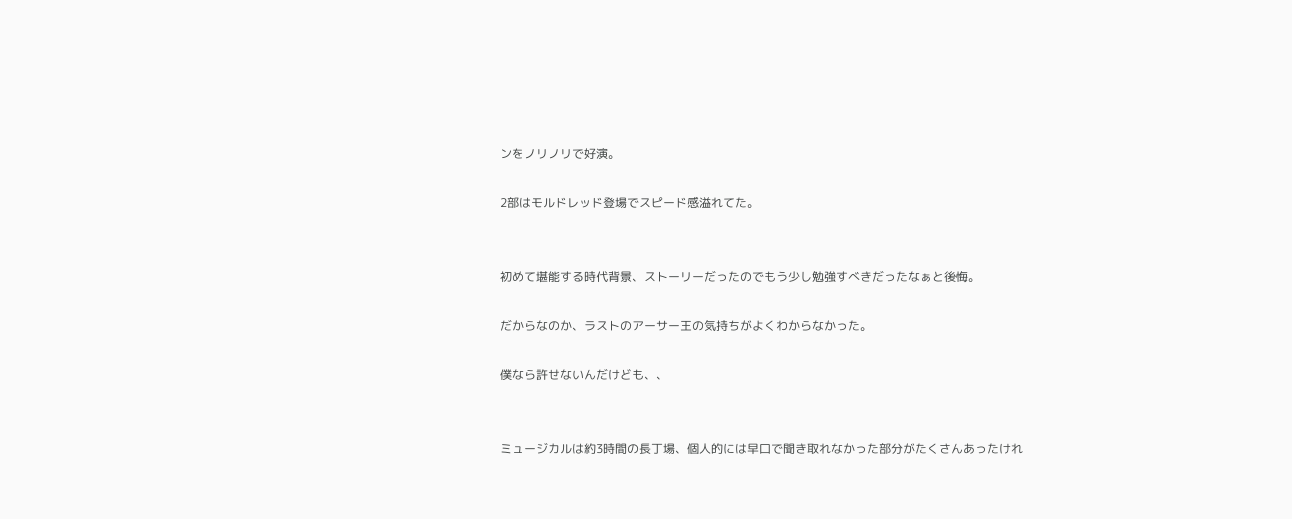ンをノリノリで好演。

2部はモルドレッド登場でスピード感溢れてた。


初めて堪能する時代背景、ストーリーだったのでもう少し勉強すべきだったなぁと後悔。

だからなのか、ラストのアーサー王の気持ちがよくわからなかった。

僕なら許せないんだけども、、


ミュージカルは約3時間の長丁場、個人的には早口で聞き取れなかった部分がたくさんあったけれ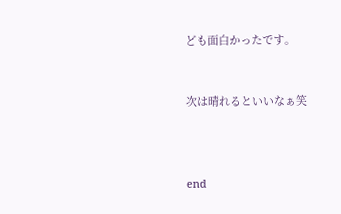ども面白かったです。


次は晴れるといいなぁ笑



end